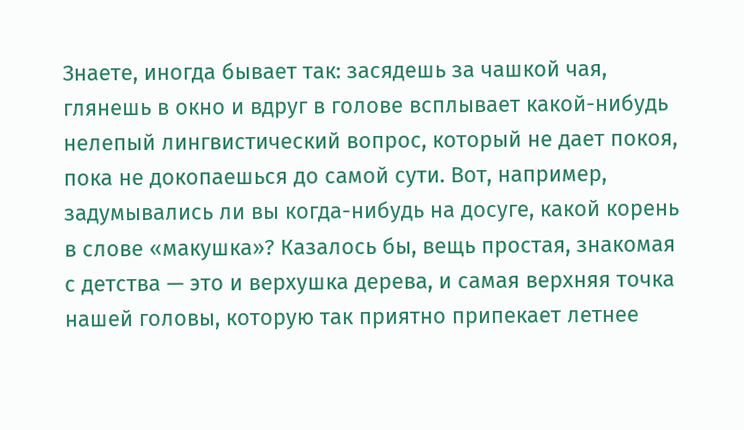Знаете, иногда бывает так: засядешь за чашкой чая, глянешь в окно и вдруг в голове всплывает какой-нибудь нелепый лингвистический вопрос, который не дает покоя, пока не докопаешься до самой сути. Вот, например, задумывались ли вы когда-нибудь на досуге, какой корень в слове «макушка»? Казалось бы, вещь простая, знакомая с детства — это и верхушка дерева, и самая верхняя точка нашей головы, которую так приятно припекает летнее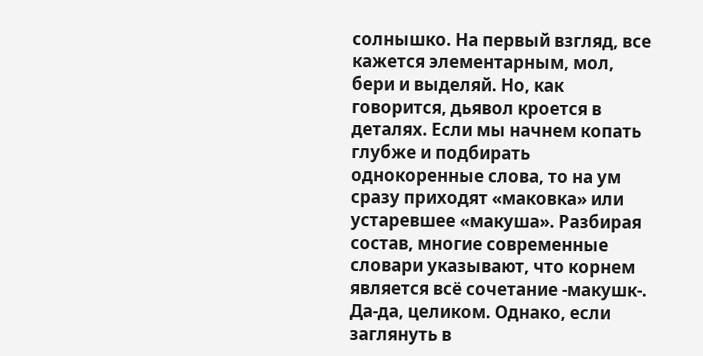солнышко. На первый взгляд, все кажется элементарным, мол, бери и выделяй. Но, как говорится, дьявол кроется в деталях. Если мы начнем копать глубже и подбирать однокоренные слова, то на ум сразу приходят «маковка» или устаревшее «макуша». Разбирая состав, многие современные словари указывают, что корнем является всё сочетание -макушк-. Да-да, целиком. Однако, если заглянуть в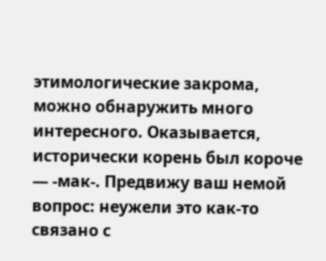этимологические закрома, можно обнаружить много интересного. Оказывается, исторически корень был короче — -мак-. Предвижу ваш немой вопрос: неужели это как-то связано с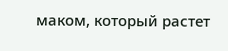маком, который растет